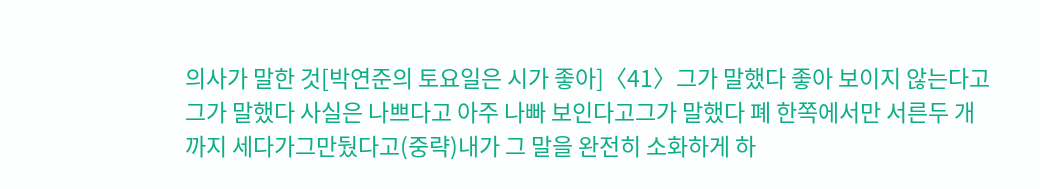의사가 말한 것[박연준의 토요일은 시가 좋아]〈41〉그가 말했다 좋아 보이지 않는다고그가 말했다 사실은 나쁘다고 아주 나빠 보인다고그가 말했다 폐 한쪽에서만 서른두 개까지 세다가그만뒀다고(중략)내가 그 말을 완전히 소화하게 하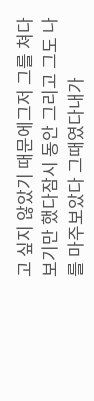고 싶지 않았기 때문에그저 그를 쳐다보기만 했다잠시 동안 그리고 그도 나를 마주보았다 그때였다내가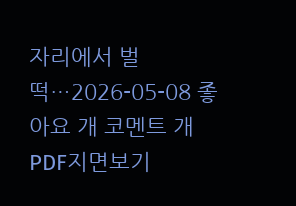자리에서 벌떡…2026-05-08 좋아요 개 코멘트 개 PDF지면보기